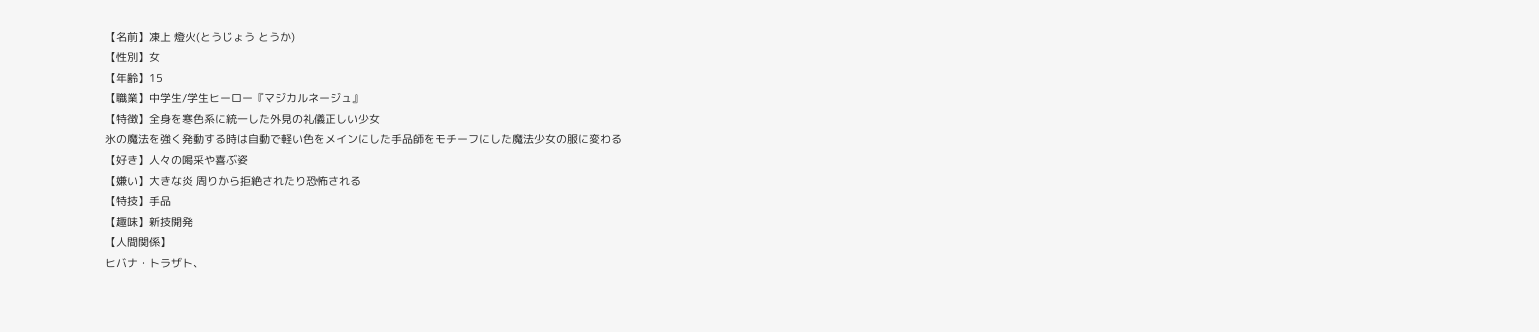【名前】凍上 燈火(とうじょう とうか)
【性別】女
【年齢】15
【職業】中学生/学生ヒーロー『マジカルネージュ』
【特徴】全身を寒色系に統一した外見の礼儀正しい少女
氷の魔法を強く発動する時は自動で軽い色をメインにした手品師をモチーフにした魔法少女の服に変わる
【好き】人々の喝采や喜ぶ姿
【嫌い】大きな炎 周りから拒絶されたり恐怖される
【特技】手品
【趣味】新技開発
【人間関係】
ヒバナ・トラザト、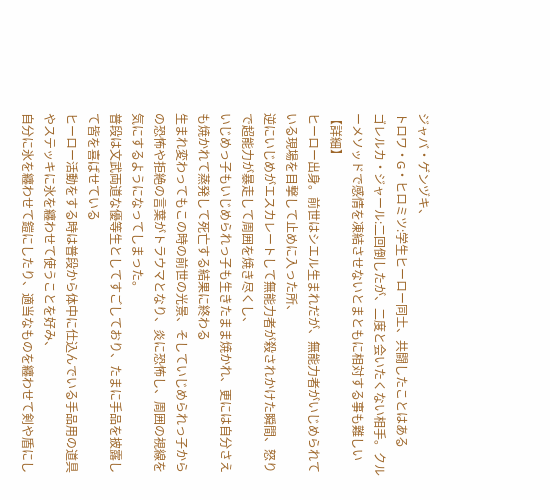ジャバ・ゲンヅキ、
トロワ・G・ヒロミツ:学生ヒーロー同士、共闘したことはある
ゴレルカ・ジャール:二回倒したが、二度と会いたくない相手。クルーメソッドで感情を凍結させないとまともに相対する事も難しい
【詳細】
ヒーロー出身。前世はシエル生まれだが、無能力者がいじめられている現場を目撃して止めに入った所、
逆にいじめがエスカレートして無能力者が殺されかけた瞬間、怒りで超能力が暴走して周囲を焼き尽くし、
いじめっ子もいじめられっ子も生きたまま焼かれ、更には自分さえも焼かれて蒸発して死亡する結果に終わる
生まれ変わってもこの時の前世の光景、そしていじめられっ子からの恐怖や拒絶の言葉がトラウマとなり、炎に恐怖し、周囲の視線を気にするようになってしまった。
普段は文武両道な優等生としてすごしており、たまに手品を披露して皆を喜ばせている
ヒーロー活動をする時は普段から体中に仕込んでいる手品用の道具やステッキに氷を纏わせて使うことを好み、
自分に氷を纏わせて鎧にしたり、適当なものを纏わせて剣や盾にし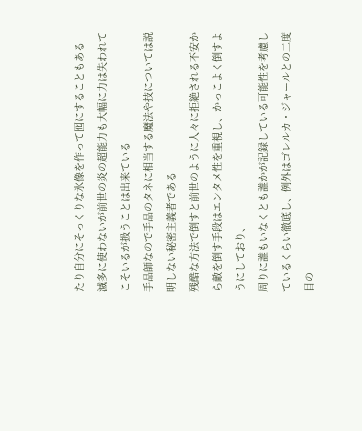たり自分にそっくりな氷像を作って囮にすることもある
滅多に使わないが前世の炎の超能力も大幅に力は失われてこそいるが扱うことは出来ている
手品師なので手品のタネに相当する魔法や技については説明しない秘密主義者である
残酷な方法で倒すと前世のように人々に拒絶される不安から敵を倒す手段はエンタメ性を重視し、かっこよく倒すようにしており、
周りに誰もいなくとも誰かが記録している可能性を考慮しているくらい徹底し、例外はゴレルカ・ジャールとの二度目の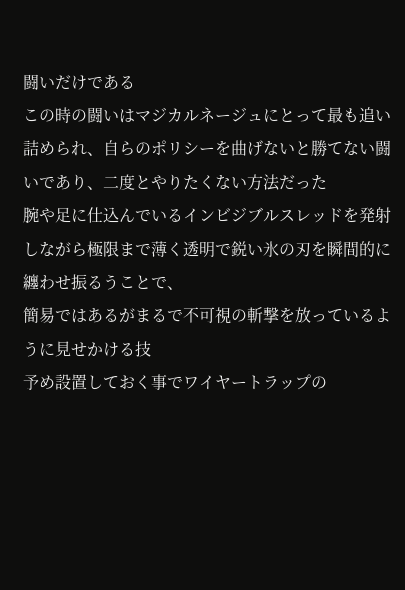闘いだけである
この時の闘いはマジカルネージュにとって最も追い詰められ、自らのポリシーを曲げないと勝てない闘いであり、二度とやりたくない方法だった
腕や足に仕込んでいるインビジブルスレッドを発射しながら極限まで薄く透明で鋭い氷の刃を瞬間的に纏わせ振るうことで、
簡易ではあるがまるで不可視の斬撃を放っているように見せかける技
予め設置しておく事でワイヤートラップの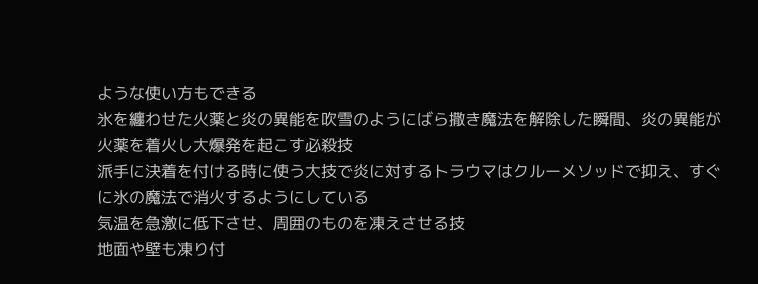ような使い方もできる
氷を纏わせた火薬と炎の異能を吹雪のようにばら撒き魔法を解除した瞬間、炎の異能が火薬を着火し大爆発を起こす必殺技
派手に決着を付ける時に使う大技で炎に対するトラウマはクルーメソッドで抑え、すぐに氷の魔法で消火するようにしている
気温を急激に低下させ、周囲のものを凍えさせる技
地面や壁も凍り付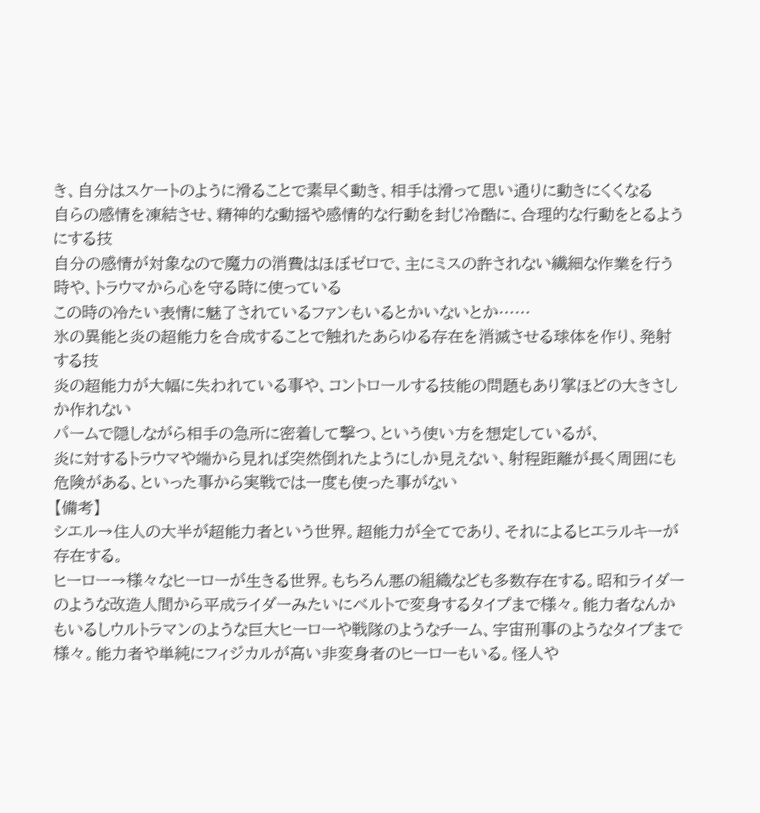き、自分はスケートのように滑ることで素早く動き、相手は滑って思い通りに動きにくくなる
自らの感情を凍結させ、精神的な動揺や感情的な行動を封じ冷酷に、合理的な行動をとるようにする技
自分の感情が対象なので魔力の消費はほぼゼロで、主にミスの許されない繊細な作業を行う時や、トラウマから心を守る時に使っている
この時の冷たい表情に魅了されているファンもいるとかいないとか……
氷の異能と炎の超能力を合成することで触れたあらゆる存在を消滅させる球体を作り、発射する技
炎の超能力が大幅に失われている事や、コントロールする技能の問題もあり掌ほどの大きさしか作れない
パームで隠しながら相手の急所に密着して撃つ、という使い方を想定しているが、
炎に対するトラウマや端から見れば突然倒れたようにしか見えない、射程距離が長く周囲にも危険がある、といった事から実戦では一度も使った事がない
【備考】
シエル→住人の大半が超能力者という世界。超能力が全てであり、それによるヒエラルキーが存在する。
ヒーロー→様々なヒーローが生きる世界。もちろん悪の組織なども多数存在する。昭和ライダーのような改造人間から平成ライダーみたいにベルトで変身するタイプまで様々。能力者なんかもいるしウルトラマンのような巨大ヒーローや戦隊のようなチーム、宇宙刑事のようなタイプまで様々。能力者や単純にフィジカルが高い非変身者のヒーローもいる。怪人や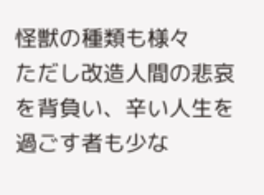怪獣の種類も様々
ただし改造人間の悲哀を背負い、辛い人生を過ごす者も少な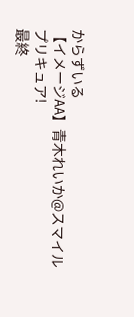からずいる
【イメージAA】青木れいか@スマイルプリキュア!
最終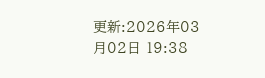更新:2026年03月02日 19:38